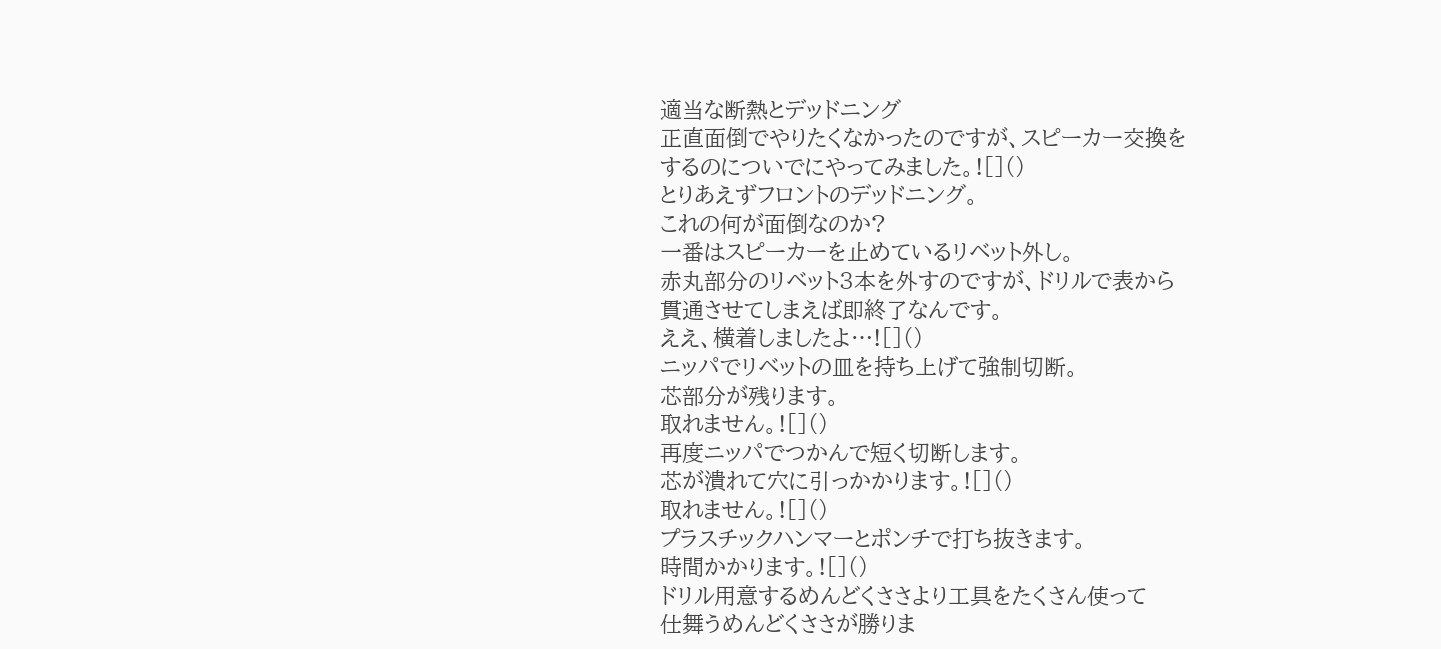適当な断熱とデッドニング
正直面倒でやりたくなかったのですが、スピーカー交換を
するのについでにやってみました。![]()
とりあえずフロントのデッドニング。
これの何が面倒なのか?
一番はスピーカーを止めているリベット外し。
赤丸部分のリベット3本を外すのですが、ドリルで表から
貫通させてしまえば即終了なんです。
ええ、横着しましたよ…![]()
ニッパでリベットの皿を持ち上げて強制切断。
芯部分が残ります。
取れません。![]()
再度ニッパでつかんで短く切断します。
芯が潰れて穴に引っかかります。![]()
取れません。![]()
プラスチックハンマーとポンチで打ち抜きます。
時間かかります。![]()
ドリル用意するめんどくささより工具をたくさん使って
仕舞うめんどくささが勝りま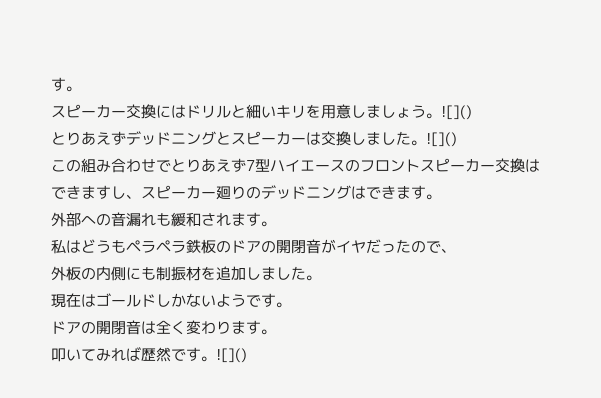す。
スピーカー交換にはドリルと細いキリを用意しましょう。![]()
とりあえずデッドニングとスピーカーは交換しました。![]()
この組み合わせでとりあえず7型ハイエースのフロントスピーカー交換はできますし、スピーカー廻りのデッドニングはできます。
外部への音漏れも緩和されます。
私はどうもペラペラ鉄板のドアの開閉音がイヤだったので、
外板の内側にも制振材を追加しました。
現在はゴールドしかないようです。
ドアの開閉音は全く変わります。
叩いてみれば歴然です。![]()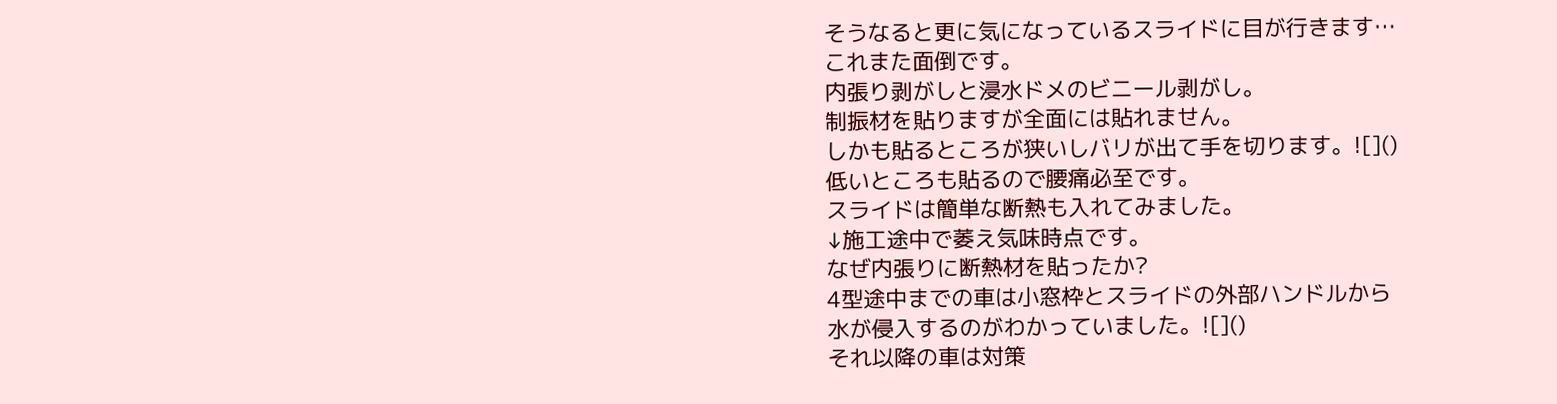そうなると更に気になっているスライドに目が行きます…
これまた面倒です。
内張り剥がしと浸水ドメのビニール剥がし。
制振材を貼りますが全面には貼れません。
しかも貼るところが狭いしバリが出て手を切ります。![]()
低いところも貼るので腰痛必至です。
スライドは簡単な断熱も入れてみました。
↓施工途中で萎え気味時点です。
なぜ内張りに断熱材を貼ったか?
4型途中までの車は小窓枠とスライドの外部ハンドルから
水が侵入するのがわかっていました。![]()
それ以降の車は対策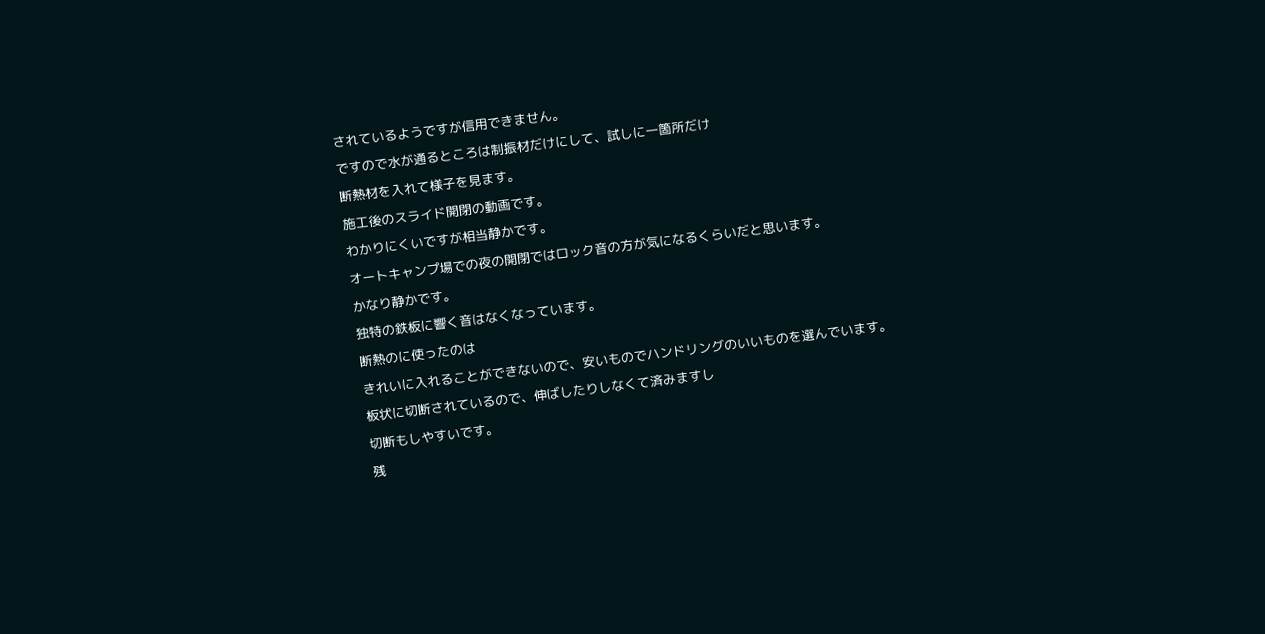されているようですが信用できません。
ですので水が通るところは制振材だけにして、試しに一箇所だけ
断熱材を入れて様子を見ます。
施工後のスライド開閉の動画です。
わかりにくいですが相当静かです。
オートキャンプ場での夜の開閉ではロック音の方が気になるくらいだと思います。
かなり静かです。
独特の鉄板に響く音はなくなっています。
断熱のに使ったのは
きれいに入れることができないので、安いものでハンドリングのいいものを選んでいます。
板状に切断されているので、伸ばしたりしなくて済みますし
切断もしやすいです。
残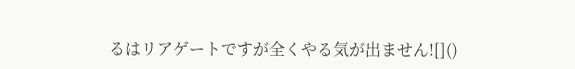るはリアゲートですが全くやる気が出ません![]()